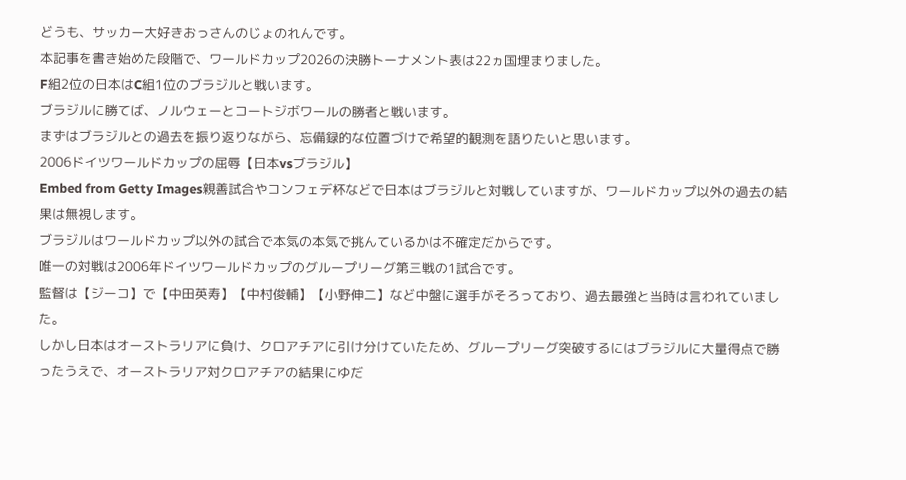どうも、サッカー大好きおっさんのじょのれんです。
本記事を書き始めた段階で、ワールドカップ2026の決勝トーナメント表は22ヵ国埋まりました。
F組2位の日本はC組1位のブラジルと戦います。
ブラジルに勝てば、ノルウェーとコートジボワールの勝者と戦います。
まずはブラジルとの過去を振り返りながら、忘備録的な位置づけで希望的観測を語りたいと思います。
2006ドイツワールドカップの屈辱【日本vsブラジル】
Embed from Getty Images親善試合やコンフェデ杯などで日本はブラジルと対戦していますが、ワールドカップ以外の過去の結果は無視します。
ブラジルはワールドカップ以外の試合で本気の本気で挑んているかは不確定だからです。
唯一の対戦は2006年ドイツワールドカップのグループリーグ第三戦の1試合です。
監督は【ジーコ】で【中田英寿】【中村俊輔】【小野伸二】など中盤に選手がそろっており、過去最強と当時は言われていました。
しかし日本はオーストラリアに負け、クロアチアに引け分けていたため、グループリーグ突破するにはブラジルに大量得点で勝ったうえで、オーストラリア対クロアチアの結果にゆだ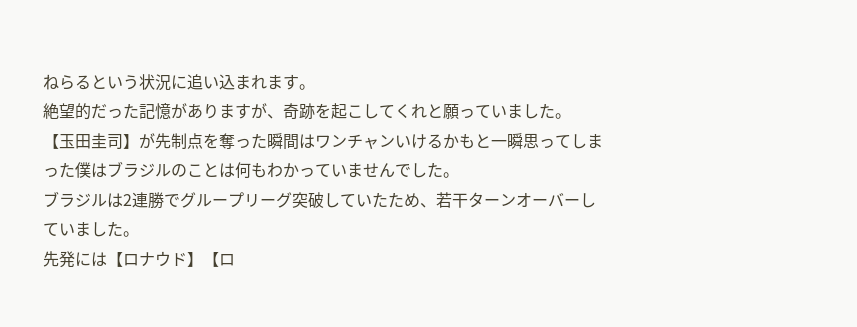ねらるという状況に追い込まれます。
絶望的だった記憶がありますが、奇跡を起こしてくれと願っていました。
【玉田圭司】が先制点を奪った瞬間はワンチャンいけるかもと一瞬思ってしまった僕はブラジルのことは何もわかっていませんでした。
ブラジルは2連勝でグループリーグ突破していたため、若干ターンオーバーしていました。
先発には【ロナウド】【ロ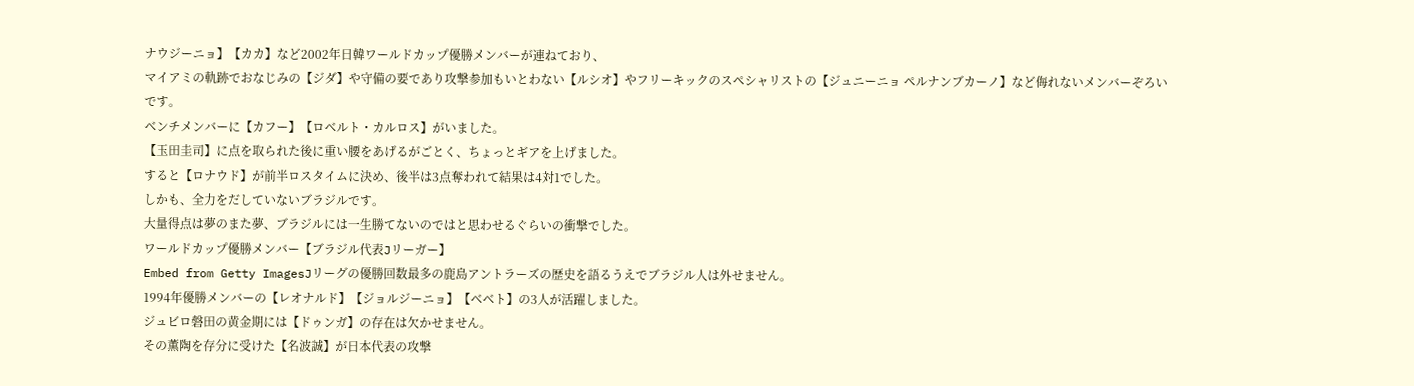ナウジーニョ】【カカ】など2002年日韓ワールドカップ優勝メンバーが連ねており、
マイアミの軌跡でおなじみの【ジダ】や守備の要であり攻撃参加もいとわない【ルシオ】やフリーキックのスペシャリストの【ジュニーニョ ペルナンブカーノ】など侮れないメンバーぞろいです。
ベンチメンバーに【カフー】【ロベルト・カルロス】がいました。
【玉田圭司】に点を取られた後に重い腰をあげるがごとく、ちょっとギアを上げました。
すると【ロナウド】が前半ロスタイムに決め、後半は3点奪われて結果は4対1でした。
しかも、全力をだしていないブラジルです。
大量得点は夢のまた夢、ブラジルには一生勝てないのではと思わせるぐらいの衝撃でした。
ワールドカップ優勝メンバー【ブラジル代表Jリーガー】
Embed from Getty ImagesJリーグの優勝回数最多の鹿島アントラーズの歴史を語るうえでブラジル人は外せません。
1994年優勝メンバーの【レオナルド】【ジョルジーニョ】【ベベト】の3人が活躍しました。
ジュビロ磐田の黄金期には【ドゥンガ】の存在は欠かせません。
その薫陶を存分に受けた【名波誠】が日本代表の攻撃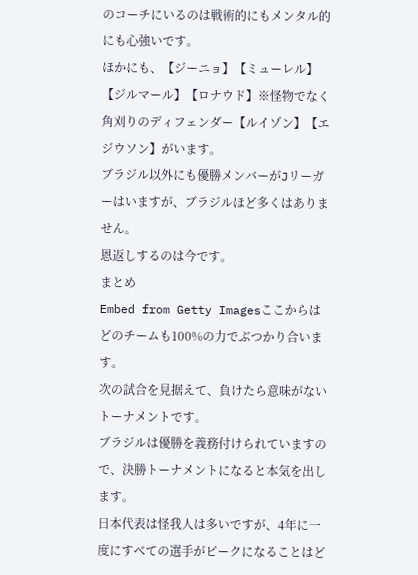のコーチにいるのは戦術的にもメンタル的にも心強いです。
ほかにも、【ジーニョ】【ミューレル】【ジルマール】【ロナウド】※怪物でなく角刈りのディフェンダー【ルイゾン】【エジウソン】がいます。
ブラジル以外にも優勝メンバーがJリーガーはいますが、ブラジルほど多くはありません。
恩返しするのは今です。
まとめ
Embed from Getty Imagesここからはどのチームも100%の力でぶつかり合います。
次の試合を見据えて、負けたら意味がないトーナメントです。
ブラジルは優勝を義務付けられていますので、決勝トーナメントになると本気を出します。
日本代表は怪我人は多いですが、4年に一度にすべての選手がピークになることはど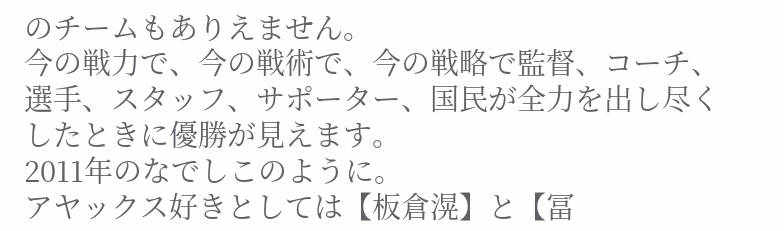のチームもありえません。
今の戦力で、今の戦術で、今の戦略で監督、コーチ、選手、スタッフ、サポーター、国民が全力を出し尽くしたときに優勝が見えます。
2011年のなでしこのように。
アヤックス好きとしては【板倉滉】と【冨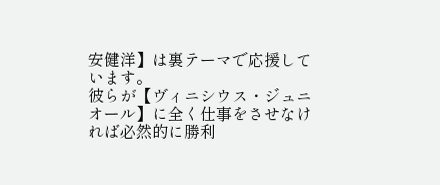安健洋】は裏テーマで応援しています。
彼らが【ヴィニシウス・ジュニオール】に全く仕事をさせなければ必然的に勝利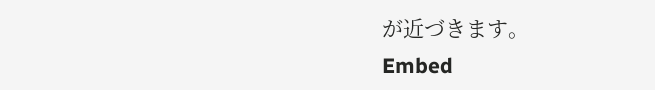が近づきます。
Embed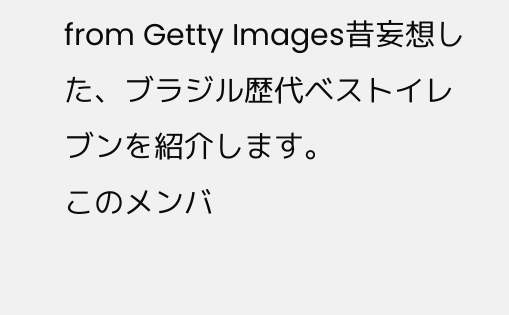from Getty Images昔妄想した、ブラジル歴代ベストイレブンを紹介します。
このメンバ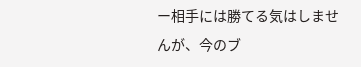ー相手には勝てる気はしませんが、今のブ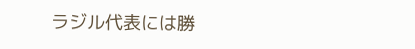ラジル代表には勝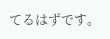てるはずです。